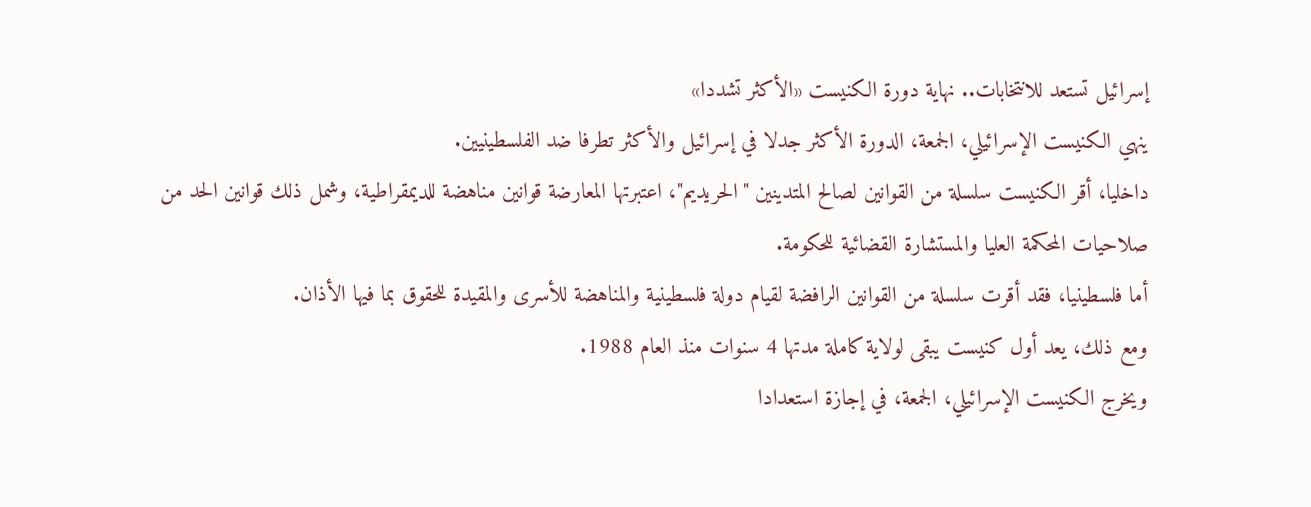إسرائيل تستعد للانتخابات.. نهاية دورة الكنيست «الأكثر تشددا»
ينهي الكنيست الإسرائيلي، الجمعة، الدورة الأكثر جدلا في إسرائيل والأكثر تطرفا ضد الفلسطينيين.
داخليا، أقر الكنيست سلسلة من القوانين لصالح المتدينين "الحريديم"، اعتبرتها المعارضة قوانين مناهضة للديمقراطية، وشمل ذلك قوانين الحد من صلاحيات المحكمة العليا والمستشارة القضائية للحكومة.
أما فلسطينيا، فقد أقرت سلسلة من القوانين الرافضة لقيام دولة فلسطينية والمناهضة للأسرى والمقيدة للحقوق بما فيها الأذان.
ومع ذلك، يعد أول كنيست يبقى لولاية كاملة مدتها 4 سنوات منذ العام 1988.
ويخرج الكنيست الإسرائيلي، الجمعة، في إجازة استعدادا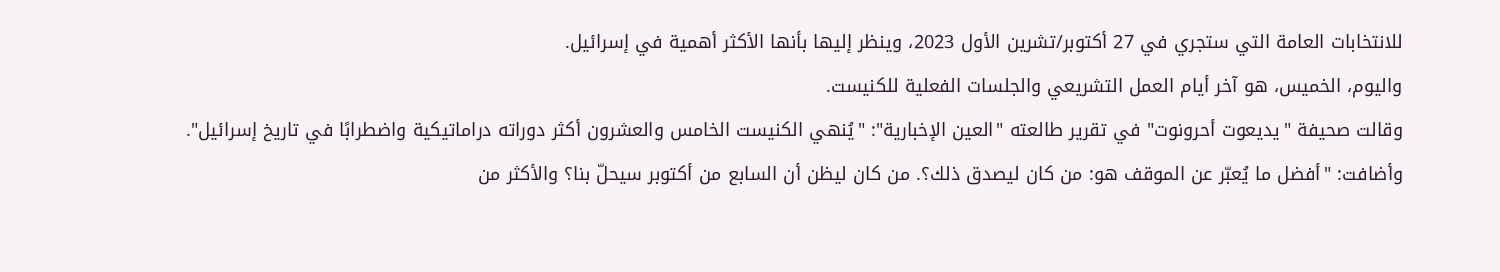للانتخابات العامة التي ستجري في 27 أكتوبر/تشرين الأول 2023، وينظر إليها بأنها الأكثر أهمية في إسرائيل.
واليوم، الخميس، هو آخر أيام العمل التشريعي والجلسات الفعلية للكنيست.
وقالت صحيفة "يديعوت أحرونوت" في تقرير طالعته "العين الإخبارية": "يُنهي الكنيست الخامس والعشرون أكثر دوراته دراماتيكية واضطرابًا في تاريخ إسرائيل".
وأضافت: "أفضل ما يُعبّر عن الموقف هو: من كان ليصدق ذلك؟. من كان ليظن أن السابع من أكتوبر سيحلّ بنا؟ والأكثر من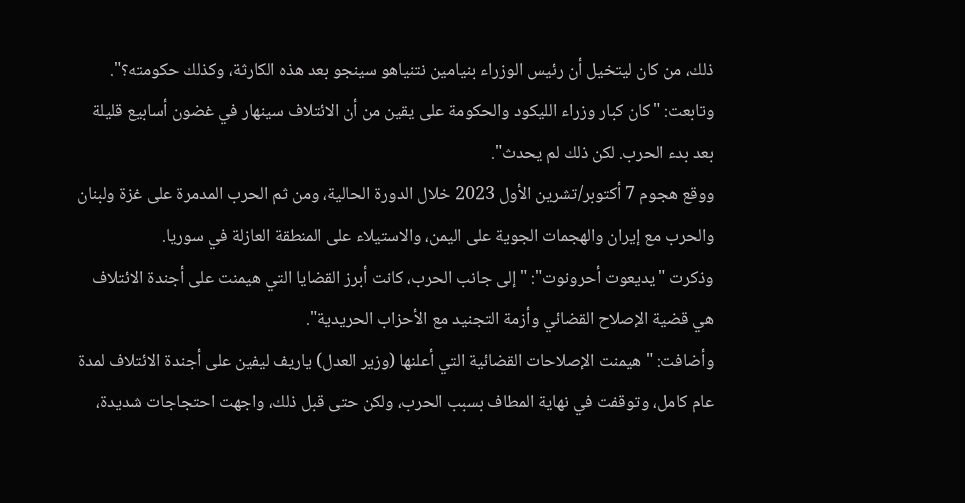ذلك، من كان ليتخيل أن رئيس الوزراء بنيامين نتنياهو سينجو بعد هذه الكارثة، وكذلك حكومته؟".
وتابعت: "كان كبار وزراء الليكود والحكومة على يقين من أن الائتلاف سينهار في غضون أسابيع قليلة بعد بدء الحرب. لكن ذلك لم يحدث".
ووقع هجوم 7 أكتوبر/تشرين الأول 2023 خلال الدورة الحالية، ومن ثم الحرب المدمرة على غزة ولبنان والحرب مع إيران والهجمات الجوية على اليمن، والاستيلاء على المنطقة العازلة في سوريا.
وذكرت "يديعوت أحرونوت": "إلى جانب الحرب، كانت أبرز القضايا التي هيمنت على أجندة الائتلاف هي قضية الإصلاح القضائي وأزمة التجنيد مع الأحزاب الحريدية".
وأضافت: "هيمنت الإصلاحات القضائية التي أعلنها (وزير العدل) ياريف ليفين على أجندة الائتلاف لمدة عام كامل، وتوقفت في نهاية المطاف بسبب الحرب، ولكن حتى قبل ذلك، واجهت احتجاجات شديدة،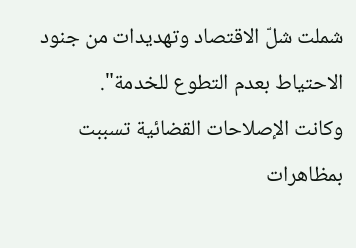شملت شلّ الاقتصاد وتهديدات من جنود الاحتياط بعدم التطوع للخدمة".
وكانت الإصلاحات القضائية تسببت بمظاهرات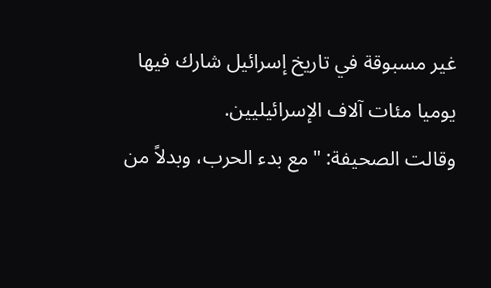غير مسبوقة في تاريخ إسرائيل شارك فيها يوميا مئات آلاف الإسرائيليين.
وقالت الصحيفة: "مع بدء الحرب، وبدلاً من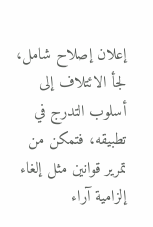إعلان إصلاح شامل، لجأ الائتلاف إلى أسلوب التدرج في تطبيقه، فتمكن من تمرير قوانين مثل إلغاء إلزامية آراء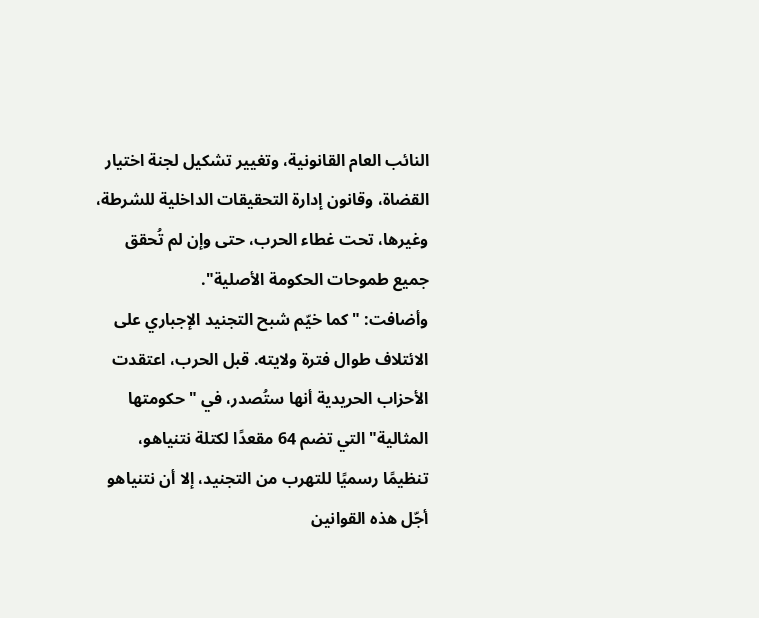النائب العام القانونية، وتغيير تشكيل لجنة اختيار القضاة، وقانون إدارة التحقيقات الداخلية للشرطة، وغيرها، تحت غطاء الحرب، حتى وإن لم تُحقق جميع طموحات الحكومة الأصلية".
وأضافت: "كما خيّم شبح التجنيد الإجباري على الائتلاف طوال فترة ولايته. قبل الحرب، اعتقدت الأحزاب الحريدية أنها ستُصدر، في "حكومتها المثالية" التي تضم 64 مقعدًا لكتلة نتنياهو، تنظيمًا رسميًا للتهرب من التجنيد، إلا أن نتنياهو أجّل هذه القوانين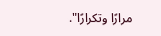مرارًا وتكرارًا".